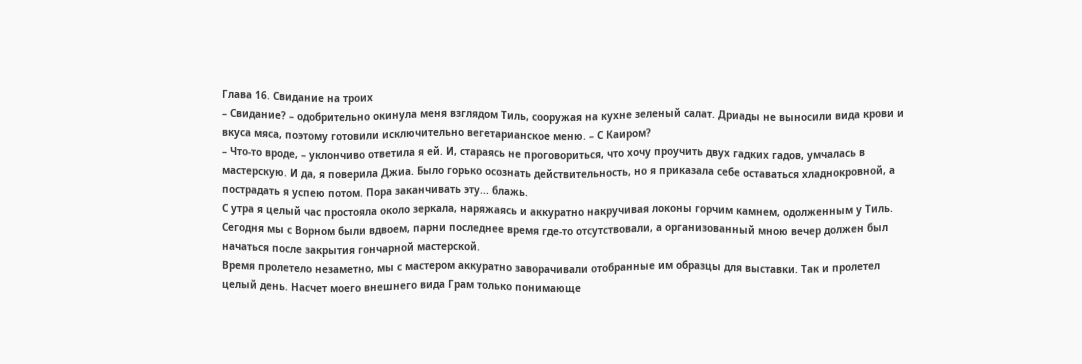Глава 16. Свидание на троих
– Свидание? – одобрительно окинула меня взглядом Тиль, сооружая на кухне зеленый салат. Дриады не выносили вида крови и вкуса мяса, поэтому готовили исключительно вегетарианское меню. – С Каиром?
– Что-то вроде, – уклончиво ответила я ей. И, стараясь не проговориться, что хочу проучить двух гадких гадов, умчалась в мастерскую. И да, я поверила Джиа. Было горько осознать действительность, но я приказала себе оставаться хладнокровной, а пострадать я успею потом. Пора заканчивать эту... блажь.
С утра я целый час простояла около зеркала, наряжаясь и аккуратно накручивая локоны горчим камнем, одолженным у Тиль. Сегодня мы с Ворном были вдвоем, парни последнее время где-то отсутствовали, а организованный мною вечер должен был начаться после закрытия гончарной мастерской.
Время пролетело незаметно, мы с мастером аккуратно заворачивали отобранные им образцы для выставки. Так и пролетел целый день. Насчет моего внешнего вида Грам только понимающе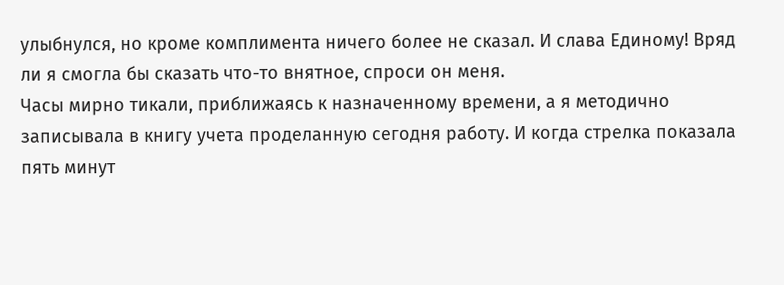улыбнулся, но кроме комплимента ничего более не сказал. И слава Единому! Вряд ли я смогла бы сказать что-то внятное, спроси он меня.
Часы мирно тикали, приближаясь к назначенному времени, а я методично записывала в книгу учета проделанную сегодня работу. И когда стрелка показала пять минут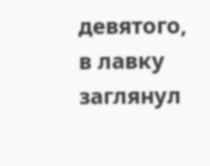девятого, в лавку заглянул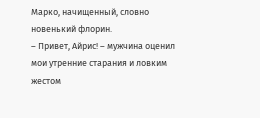Марко, начищенный, словно новенький флорин.
– Привет, Айрис! – мужчина оценил мои утренние старания и ловким жестом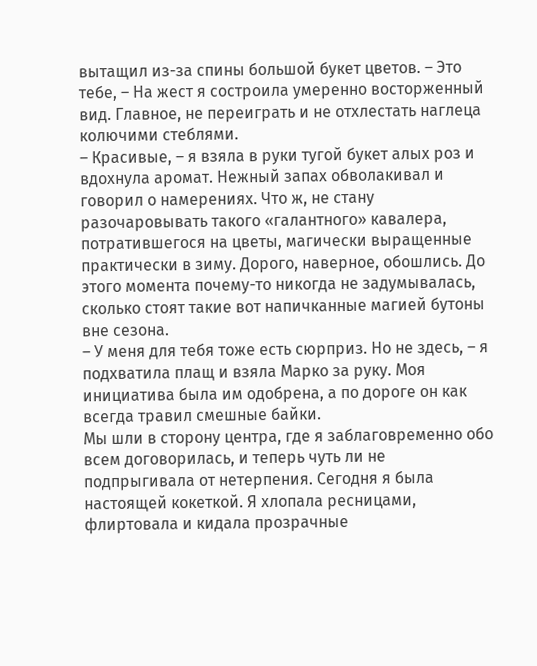вытащил из-за спины большой букет цветов. – Это тебе, – На жест я состроила умеренно восторженный вид. Главное, не переиграть и не отхлестать наглеца колючими стеблями.
– Красивые, – я взяла в руки тугой букет алых роз и вдохнула аромат. Нежный запах обволакивал и говорил о намерениях. Что ж, не стану разочаровывать такого «галантного» кавалера, потратившегося на цветы, магически выращенные практически в зиму. Дорого, наверное, обошлись. До этого момента почему-то никогда не задумывалась, сколько стоят такие вот напичканные магией бутоны вне сезона.
– У меня для тебя тоже есть сюрприз. Но не здесь, – я подхватила плащ и взяла Марко за руку. Моя инициатива была им одобрена, а по дороге он как всегда травил смешные байки.
Мы шли в сторону центра, где я заблаговременно обо всем договорилась, и теперь чуть ли не подпрыгивала от нетерпения. Сегодня я была настоящей кокеткой. Я хлопала ресницами, флиртовала и кидала прозрачные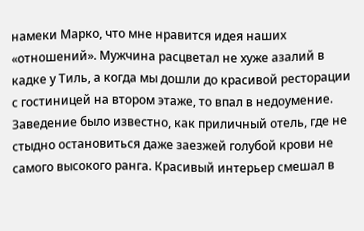намеки Марко, что мне нравится идея наших «отношений». Мужчина расцветал не хуже азалий в кадке у Тиль, а когда мы дошли до красивой ресторации с гостиницей на втором этаже, то впал в недоумение.
Заведение было известно, как приличный отель, где не стыдно остановиться даже заезжей голубой крови не самого высокого ранга. Красивый интерьер смешал в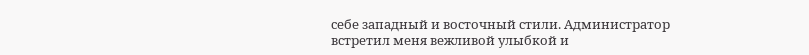себе западный и восточный стили. Администратор встретил меня вежливой улыбкой и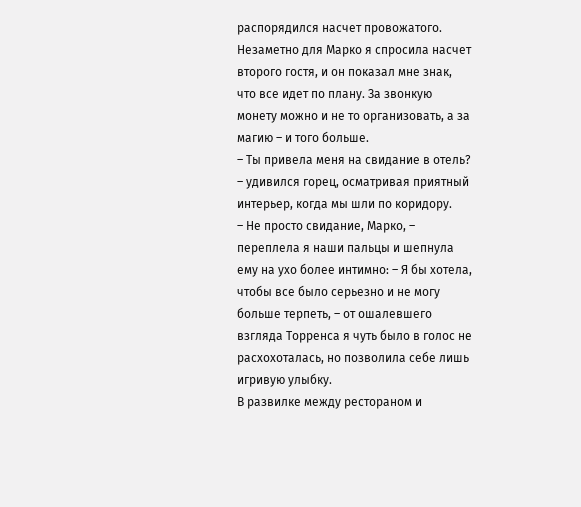распорядился насчет провожатого. Незаметно для Марко я спросила насчет второго гостя, и он показал мне знак, что все идет по плану. За звонкую монету можно и не то организовать, а за магию – и того больше.
– Ты привела меня на свидание в отель? – удивился горец, осматривая приятный интерьер, когда мы шли по коридору.
– Не просто свидание, Марко, – переплела я наши пальцы и шепнула ему на ухо более интимно: – Я бы хотела, чтобы все было серьезно и не могу больше терпеть, – от ошалевшего взгляда Торренса я чуть было в голос не расхохоталась, но позволила себе лишь игривую улыбку.
В развилке между рестораном и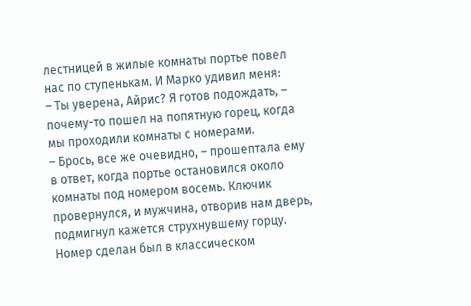лестницей в жилые комнаты портье повел нас по ступенькам. И Марко удивил меня:
– Ты уверена, Айрис? Я готов подождать, – почему-то пошел на попятную горец, когда мы проходили комнаты с номерами.
– Брось, все же очевидно, – прошептала ему в ответ, когда портье остановился около комнаты под номером восемь. Ключик провернулся, и мужчина, отворив нам дверь, подмигнул кажется струхнувшему горцу.
Номер сделан был в классическом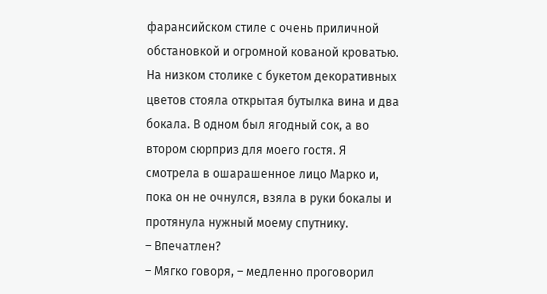фарансийском стиле с очень приличной обстановкой и огромной кованой кроватью. На низком столике с букетом декоративных цветов стояла открытая бутылка вина и два бокала. В одном был ягодный сок, а во втором сюрприз для моего гостя. Я смотрела в ошарашенное лицо Марко и, пока он не очнулся, взяла в руки бокалы и протянула нужный моему спутнику.
– Впечатлен?
– Мягко говоря, – медленно проговорил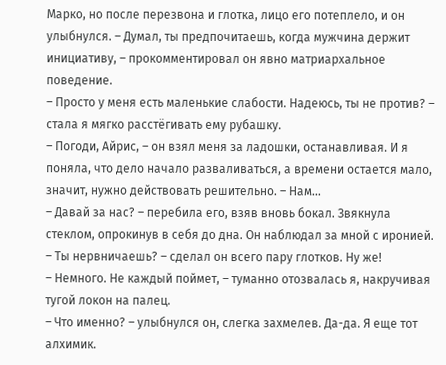Марко, но после перезвона и глотка, лицо его потеплело, и он улыбнулся. – Думал, ты предпочитаешь, когда мужчина держит инициативу, – прокомментировал он явно матриархальное поведение.
– Просто у меня есть маленькие слабости. Надеюсь, ты не против? – стала я мягко расстёгивать ему рубашку.
– Погоди, Айрис, – он взял меня за ладошки, останавливая. И я поняла, что дело начало разваливаться, а времени остается мало, значит, нужно действовать решительно. – Нам...
– Давай за нас? – перебила его, взяв вновь бокал. Звякнула стеклом, опрокинув в себя до дна. Он наблюдал за мной с иронией.
– Ты нервничаешь? – сделал он всего пару глотков. Ну же!
– Немного. Не каждый поймет, – туманно отозвалась я, накручивая тугой локон на палец.
– Что именно? – улыбнулся он, слегка захмелев. Да-да. Я еще тот алхимик.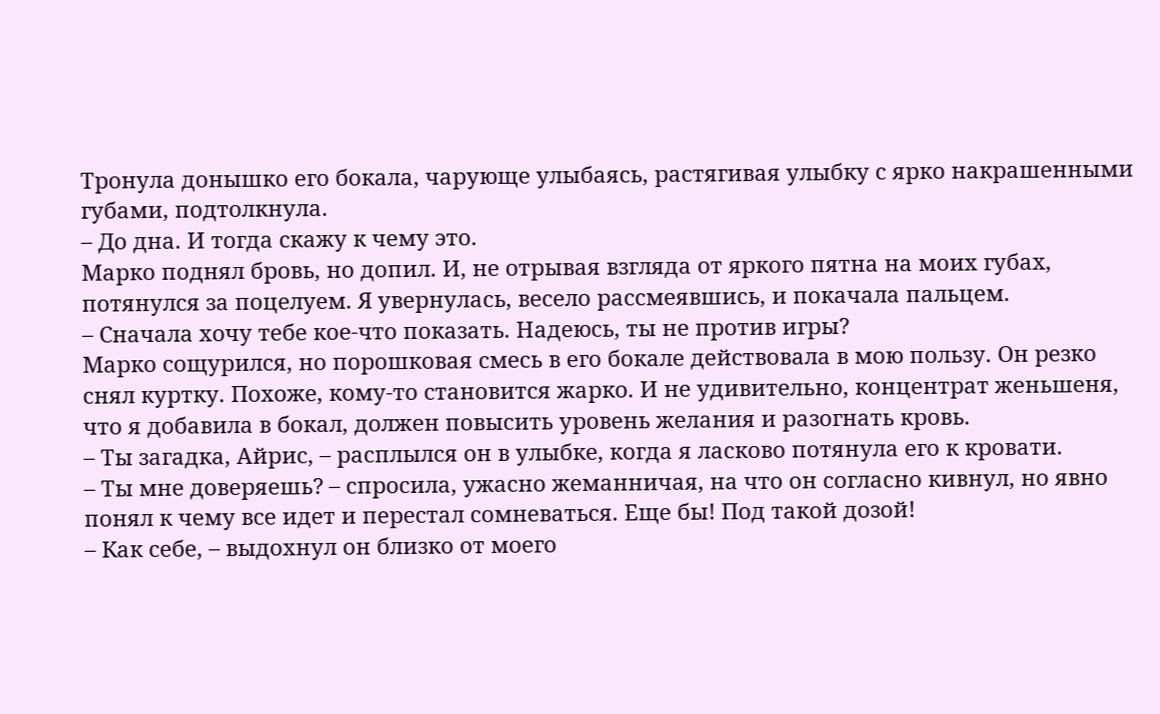Тронула донышко его бокала, чарующе улыбаясь, растягивая улыбку с ярко накрашенными губами, подтолкнула.
– До дна. И тогда скажу к чему это.
Марко поднял бровь, но допил. И, не отрывая взгляда от яркого пятна на моих губах, потянулся за поцелуем. Я увернулась, весело рассмеявшись, и покачала пальцем.
– Сначала хочу тебе кое-что показать. Надеюсь, ты не против игры?
Марко сощурился, но порошковая смесь в его бокале действовала в мою пользу. Он резко снял куртку. Похоже, кому-то становится жарко. И не удивительно, концентрат женьшеня, что я добавила в бокал, должен повысить уровень желания и разогнать кровь.
– Ты загадка, Айрис, – расплылся он в улыбке, когда я ласково потянула его к кровати.
– Ты мне доверяешь? – спросила, ужасно жеманничая, на что он согласно кивнул, но явно понял к чему все идет и перестал сомневаться. Еще бы! Под такой дозой!
– Как себе, – выдохнул он близко от моего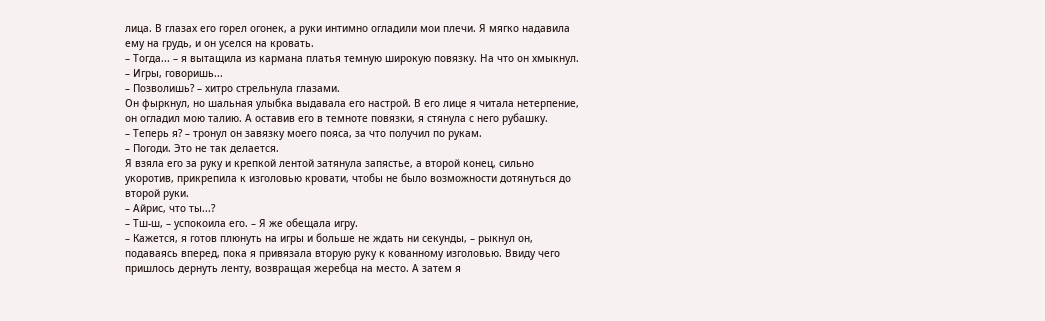лица. В глазах его горел огонек, а руки интимно огладили мои плечи. Я мягко надавила ему на грудь, и он уселся на кровать.
– Тогда... – я вытащила из кармана платья темную широкую повязку. На что он хмыкнул.
– Игры, говоришь...
– Позволишь? – хитро стрельнула глазами.
Он фыркнул, но шальная улыбка выдавала его настрой. В его лице я читала нетерпение, он огладил мою талию. А оставив его в темноте повязки, я стянула с него рубашку.
– Теперь я? – тронул он завязку моего пояса, за что получил по рукам.
– Погоди. Это не так делается.
Я взяла его за руку и крепкой лентой затянула запястье, а второй конец, сильно укоротив, прикрепила к изголовью кровати, чтобы не было возможности дотянуться до второй руки.
– Айрис, что ты...?
– Тш-ш, – успокоила его. – Я же обещала игру.
– Кажется, я готов плюнуть на игры и больше не ждать ни секунды, – рыкнул он, подаваясь вперед, пока я привязала вторую руку к кованному изголовью. Ввиду чего пришлось дернуть ленту, возвращая жеребца на место. А затем я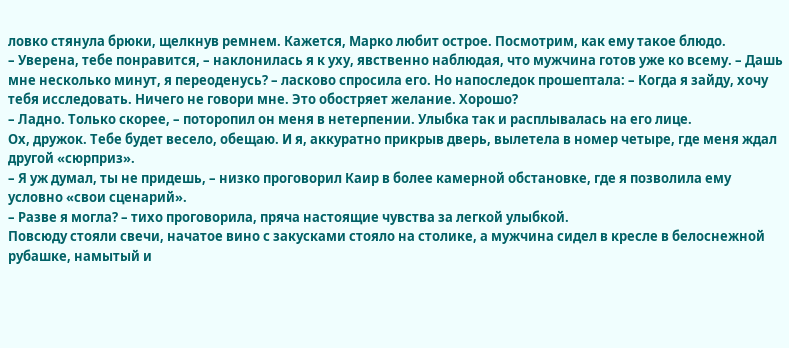ловко стянула брюки, щелкнув ремнем. Кажется, Марко любит острое. Посмотрим, как ему такое блюдо.
– Уверена, тебе понравится, – наклонилась я к уху, явственно наблюдая, что мужчина готов уже ко всему. – Дашь мне несколько минут, я переоденусь? – ласково спросила его. Но напоследок прошептала: – Когда я зайду, хочу тебя исследовать. Ничего не говори мне. Это обостряет желание. Хорошо?
– Ладно. Только скорее, – поторопил он меня в нетерпении. Улыбка так и расплывалась на его лице.
Ох, дружок. Тебе будет весело, обещаю. И я, аккуратно прикрыв дверь, вылетела в номер четыре, где меня ждал другой «сюрприз».
– Я уж думал, ты не придешь, – низко проговорил Каир в более камерной обстановке, где я позволила ему условно «свои сценарий».
– Разве я могла? – тихо проговорила, пряча настоящие чувства за легкой улыбкой.
Повсюду стояли свечи, начатое вино с закусками стояло на столике, а мужчина сидел в кресле в белоснежной рубашке, намытый и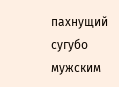пахнущий сугубо мужским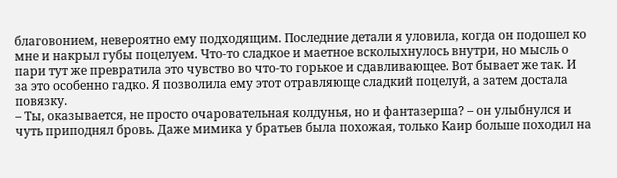благовонием, невероятно ему подходящим. Последние детали я уловила, когда он подошел ко мне и накрыл губы поцелуем. Что-то сладкое и маетное всколыхнулось внутри, но мысль о пари тут же превратила это чувство во что-то горькое и сдавливающее. Вот бывает же так. И за это особенно гадко. Я позволила ему этот отравляюще сладкий поцелуй, а затем достала повязку.
– Ты, оказывается, не просто очаровательная колдунья, но и фантазерша? – он улыбнулся и чуть приподнял бровь. Даже мимика у братьев была похожая, только Каир больше походил на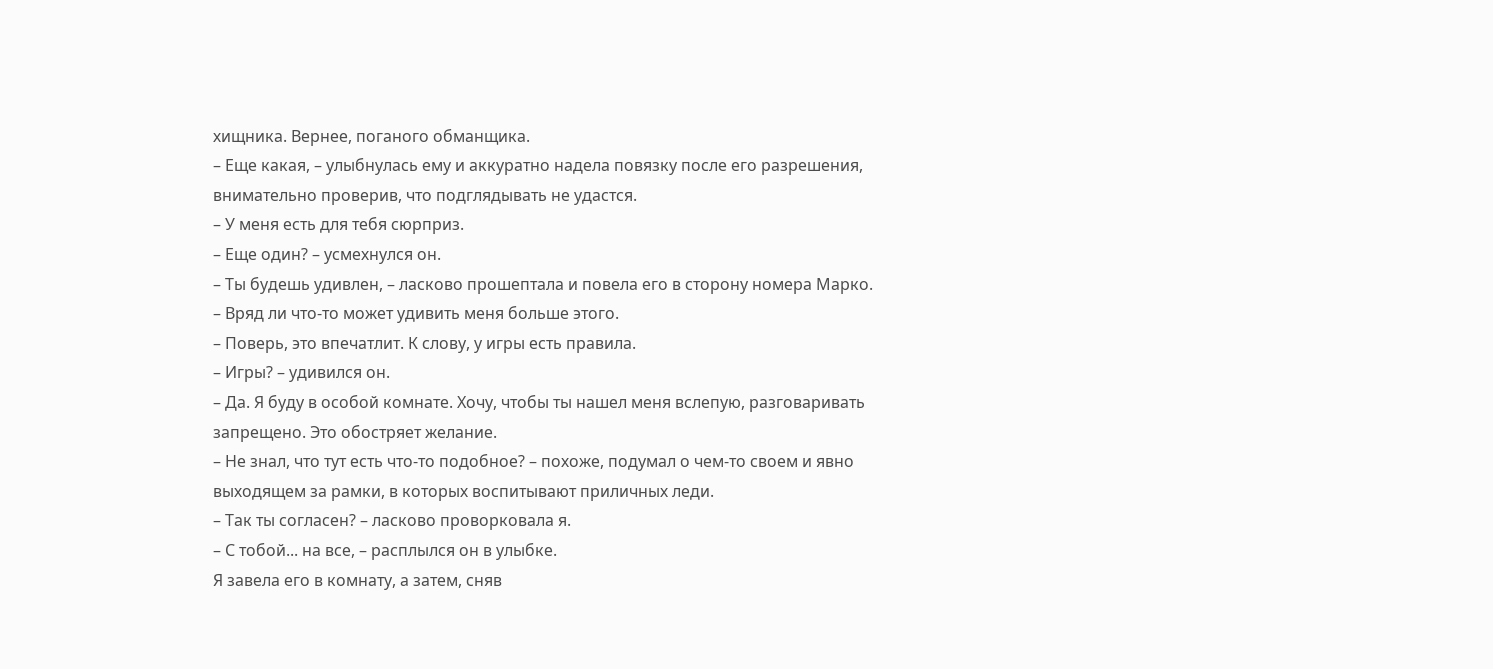хищника. Вернее, поганого обманщика.
– Еще какая, – улыбнулась ему и аккуратно надела повязку после его разрешения, внимательно проверив, что подглядывать не удастся.
– У меня есть для тебя сюрприз.
– Еще один? – усмехнулся он.
– Ты будешь удивлен, – ласково прошептала и повела его в сторону номера Марко.
– Вряд ли что-то может удивить меня больше этого.
– Поверь, это впечатлит. К слову, у игры есть правила.
– Игры? – удивился он.
– Да. Я буду в особой комнате. Хочу, чтобы ты нашел меня вслепую, разговаривать запрещено. Это обостряет желание.
– Не знал, что тут есть что-то подобное? – похоже, подумал о чем-то своем и явно выходящем за рамки, в которых воспитывают приличных леди.
– Так ты согласен? – ласково проворковала я.
– С тобой... на все, – расплылся он в улыбке.
Я завела его в комнату, а затем, сняв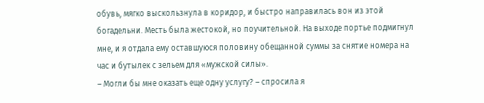обувь, мягко выскользнула в коридор, и быстро направилась вон из этой богадельни. Месть была жестокой, но поучительной. На выходе портье подмигнул мне, и я отдала ему оставшуюся половину обещанной суммы за снятие номера на час и бутылек с зельем для «мужской силы».
– Могли бы мне оказать еще одну услугу? – спросила я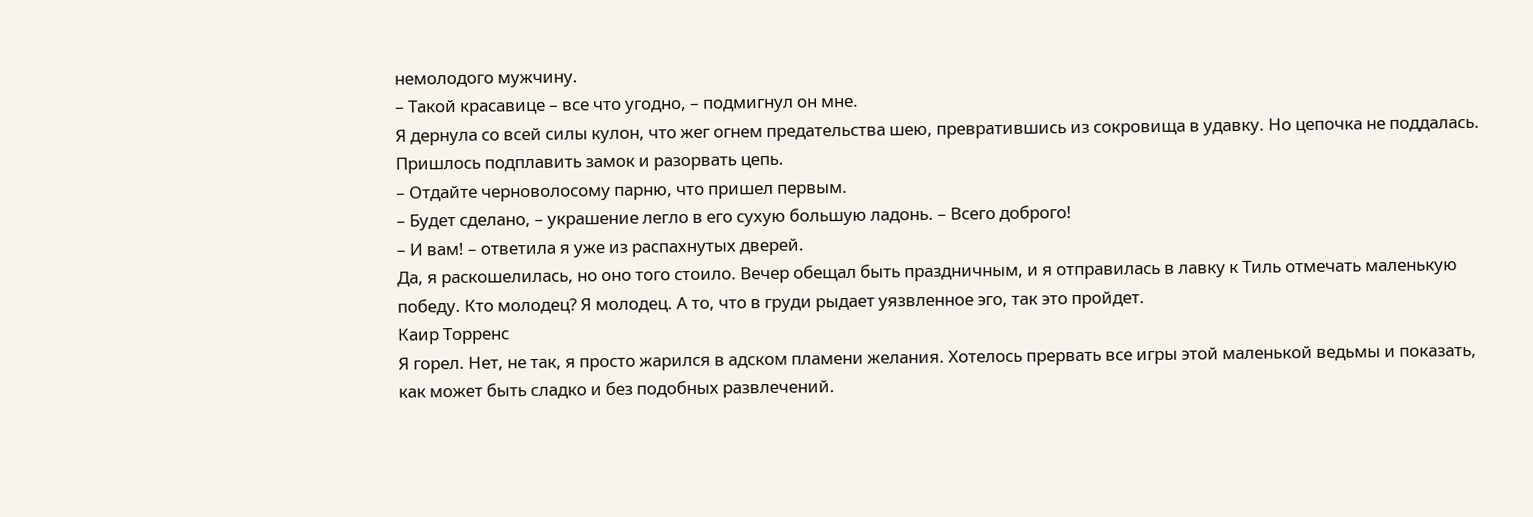немолодого мужчину.
– Такой красавице – все что угодно, – подмигнул он мне.
Я дернула со всей силы кулон, что жег огнем предательства шею, превратившись из сокровища в удавку. Но цепочка не поддалась. Пришлось подплавить замок и разорвать цепь.
– Отдайте черноволосому парню, что пришел первым.
– Будет сделано, – украшение легло в его сухую большую ладонь. – Всего доброго!
– И вам! – ответила я уже из распахнутых дверей.
Да, я раскошелилась, но оно того стоило. Вечер обещал быть праздничным, и я отправилась в лавку к Тиль отмечать маленькую победу. Кто молодец? Я молодец. А то, что в груди рыдает уязвленное эго, так это пройдет.
Каир Торренс
Я горел. Нет, не так, я просто жарился в адском пламени желания. Хотелось прервать все игры этой маленькой ведьмы и показать, как может быть сладко и без подобных развлечений.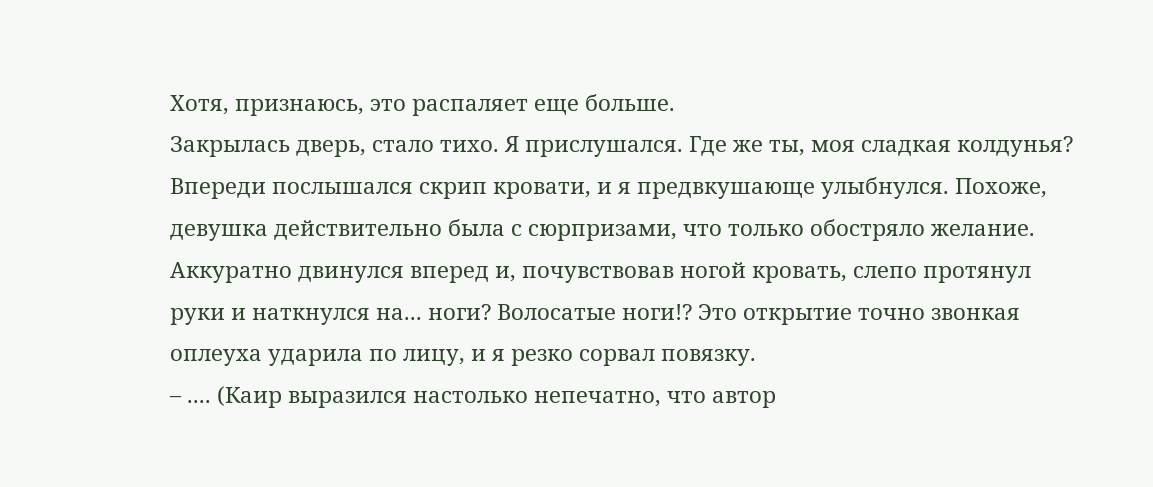Хотя, признаюсь, это распаляет еще больше.
Закрылась дверь, стало тихо. Я прислушался. Где же ты, моя сладкая колдунья? Впереди послышался скрип кровати, и я предвкушающе улыбнулся. Похоже, девушка действительно была с сюрпризами, что только обостряло желание. Аккуратно двинулся вперед и, почувствовав ногой кровать, слепо протянул руки и наткнулся на... ноги? Волосатые ноги!? Это открытие точно звонкая оплеуха ударила по лицу, и я резко сорвал повязку.
– .... (Каир выразился настолько непечатно, что автор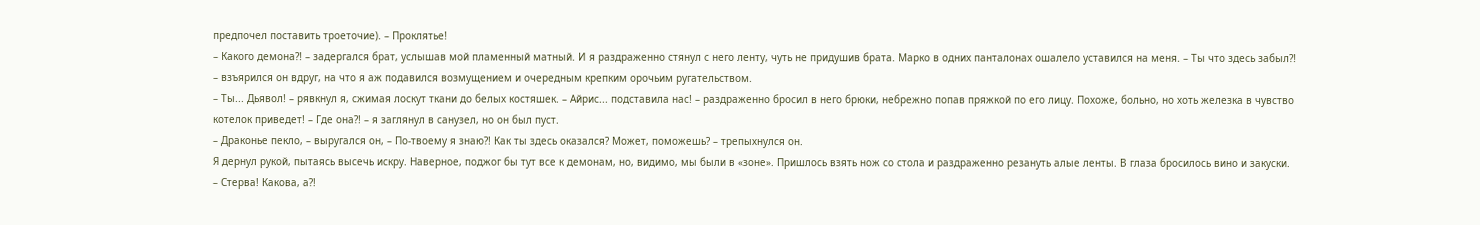предпочел поставить троеточие). – Проклятье!
– Какого демона?! – задергался брат, услышав мой пламенный матный. И я раздраженно стянул с него ленту, чуть не придушив брата. Марко в одних панталонах ошалело уставился на меня. – Ты что здесь забыл?! – взъярился он вдруг, на что я аж подавился возмущением и очередным крепким орочьим ругательством.
– Ты... Дьявол! – рявкнул я, сжимая лоскут ткани до белых костяшек. – Айрис... подставила нас! – раздраженно бросил в него брюки, небрежно попав пряжкой по его лицу. Похоже, больно, но хоть железка в чувство котелок приведет! – Где она?! – я заглянул в санузел, но он был пуст.
– Драконье пекло, – выругался он, – По-твоему я знаю?! Как ты здесь оказался? Может, поможешь? – трепыхнулся он.
Я дернул рукой, пытаясь высечь искру. Наверное, поджог бы тут все к демонам, но, видимо, мы были в «зоне». Пришлось взять нож со стола и раздраженно резануть алые ленты. В глаза бросилось вино и закуски.
– Стерва! Какова, а?!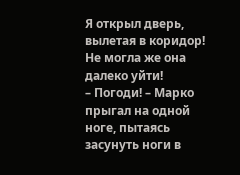Я открыл дверь, вылетая в коридор! Не могла же она далеко уйти!
– Погоди! – Марко прыгал на одной ноге, пытаясь засунуть ноги в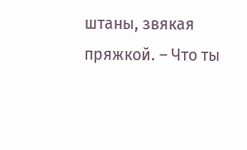штаны, звякая пряжкой. – Что ты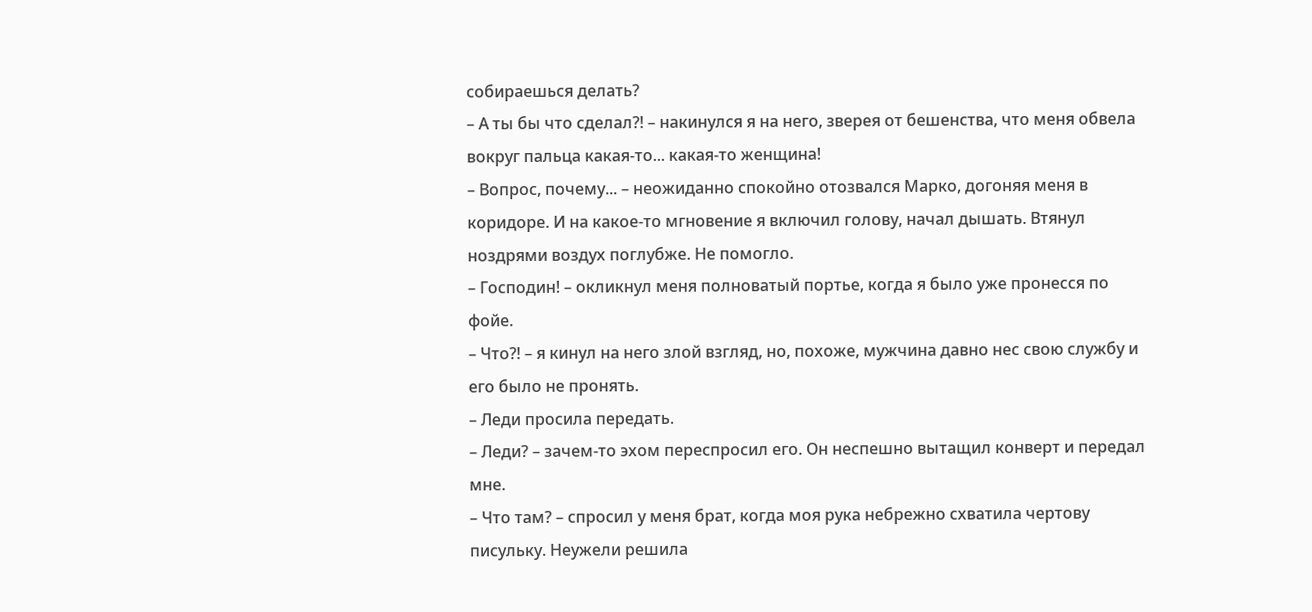собираешься делать?
– А ты бы что сделал?! – накинулся я на него, зверея от бешенства, что меня обвела вокруг пальца какая-то... какая-то женщина!
– Вопрос, почему... – неожиданно спокойно отозвался Марко, догоняя меня в коридоре. И на какое-то мгновение я включил голову, начал дышать. Втянул ноздрями воздух поглубже. Не помогло.
– Господин! – окликнул меня полноватый портье, когда я было уже пронесся по фойе.
– Что?! – я кинул на него злой взгляд, но, похоже, мужчина давно нес свою службу и его было не пронять.
– Леди просила передать.
– Леди? – зачем-то эхом переспросил его. Он неспешно вытащил конверт и передал мне.
– Что там? – спросил у меня брат, когда моя рука небрежно схватила чертову писульку. Неужели решила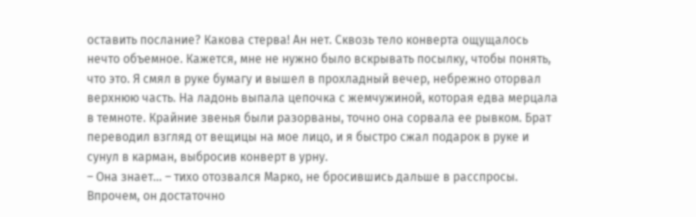оставить послание? Какова стерва! Ан нет. Сквозь тело конверта ощущалось нечто объемное. Кажется, мне не нужно было вскрывать посылку, чтобы понять, что это. Я смял в руке бумагу и вышел в прохладный вечер, небрежно оторвал верхнюю часть. На ладонь выпала цепочка с жемчужиной, которая едва мерцала в темноте. Крайние звенья были разорваны, точно она сорвала ее рывком. Брат переводил взгляд от вещицы на мое лицо, и я быстро сжал подарок в руке и сунул в карман, выбросив конверт в урну.
– Она знает... – тихо отозвался Марко, не бросившись дальше в расспросы. Впрочем, он достаточно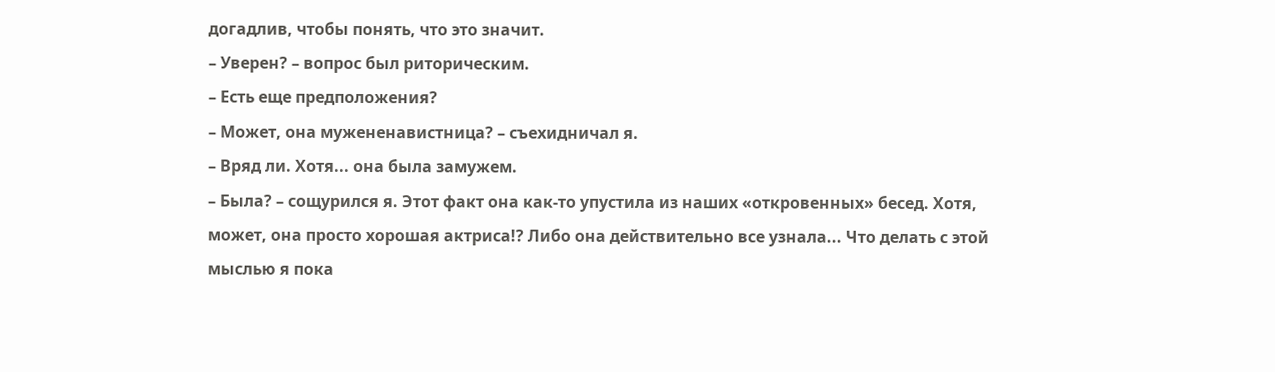догадлив, чтобы понять, что это значит.
– Уверен? – вопрос был риторическим.
– Есть еще предположения?
– Может, она мужененавистница? – съехидничал я.
– Вряд ли. Хотя... она была замужем.
– Была? – сощурился я. Этот факт она как-то упустила из наших «откровенных» бесед. Хотя, может, она просто хорошая актриса!? Либо она действительно все узнала... Что делать с этой мыслью я пока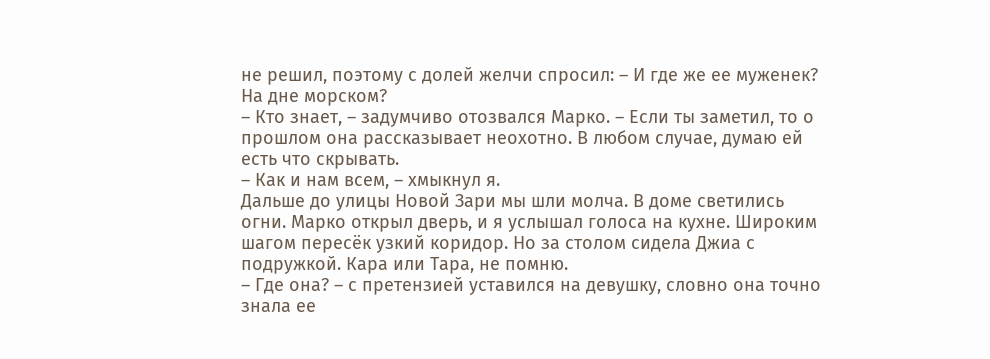не решил, поэтому с долей желчи спросил: – И где же ее муженек? На дне морском?
– Кто знает, – задумчиво отозвался Марко. – Если ты заметил, то о прошлом она рассказывает неохотно. В любом случае, думаю ей есть что скрывать.
– Как и нам всем, – хмыкнул я.
Дальше до улицы Новой Зари мы шли молча. В доме светились огни. Марко открыл дверь, и я услышал голоса на кухне. Широким шагом пересёк узкий коридор. Но за столом сидела Джиа с подружкой. Кара или Тара, не помню.
– Где она? – с претензией уставился на девушку, словно она точно знала ее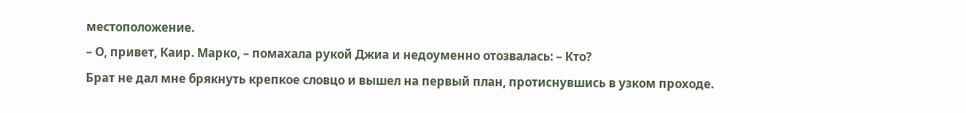местоположение.
– О, привет, Каир. Марко, – помахала рукой Джиа и недоуменно отозвалась: – Кто?
Брат не дал мне брякнуть крепкое словцо и вышел на первый план, протиснувшись в узком проходе.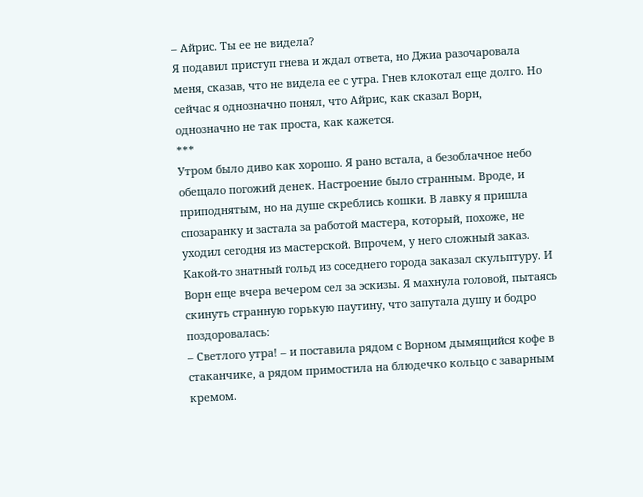– Айрис. Ты ее не видела?
Я подавил приступ гнева и ждал ответа, но Джиа разочаровала меня, сказав, что не видела ее с утра. Гнев клокотал еще долго. Но сейчас я однозначно понял, что Айрис, как сказал Ворн, однозначно не так проста, как кажется.
***
Утром было диво как хорошо. Я рано встала, а безоблачное небо обещало погожий денек. Настроение было странным. Вроде, и приподнятым, но на душе скреблись кошки. В лавку я пришла спозаранку и застала за работой мастера, который, похоже, не уходил сегодня из мастерской. Впрочем, у него сложный заказ. Какой-то знатный гольд из соседнего города заказал скульптуру. И Ворн еще вчера вечером сел за эскизы. Я махнула головой, пытаясь скинуть странную горькую паутину, что запутала душу и бодро поздоровалась:
– Светлого утра! – и поставила рядом с Ворном дымящийся кофе в стаканчике, а рядом примостила на блюдечко кольцо с заварным кремом.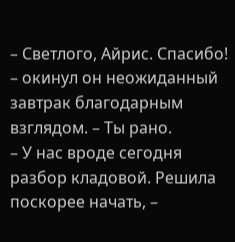– Светлого, Айрис. Спасибо! – окинул он неожиданный завтрак благодарным взглядом. – Ты рано.
– У нас вроде сегодня разбор кладовой. Решила поскорее начать, –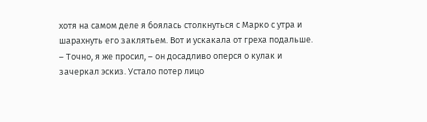хотя на самом деле я боялась столкнуться с Марко с утра и шарахнуть его заклятьем. Вот и ускакала от греха подальше.
– Точно, я же просил, – он досадливо оперся о кулак и зачеркал эскиз. Устало потер лицо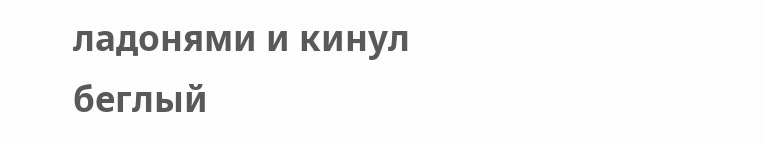ладонями и кинул беглый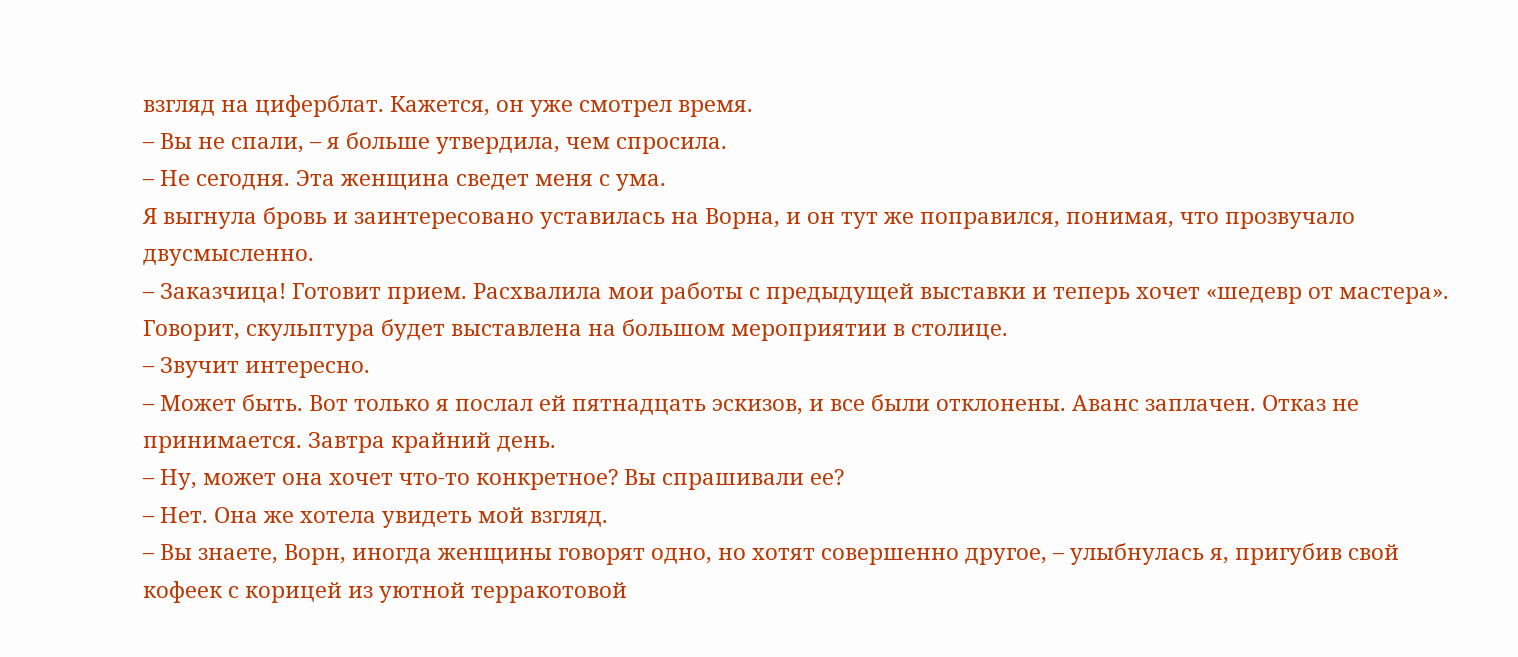взгляд на циферблат. Кажется, он уже смотрел время.
– Вы не спали, – я больше утвердила, чем спросила.
– Не сегодня. Эта женщина сведет меня с ума.
Я выгнула бровь и заинтересовано уставилась на Ворна, и он тут же поправился, понимая, что прозвучало двусмысленно.
– Заказчица! Готовит прием. Расхвалила мои работы с предыдущей выставки и теперь хочет «шедевр от мастера». Говорит, скульптура будет выставлена на большом мероприятии в столице.
– Звучит интересно.
– Может быть. Вот только я послал ей пятнадцать эскизов, и все были отклонены. Аванс заплачен. Отказ не принимается. Завтра крайний день.
– Ну, может она хочет что-то конкретное? Вы спрашивали ее?
– Нет. Она же хотела увидеть мой взгляд.
– Вы знаете, Ворн, иногда женщины говорят одно, но хотят совершенно другое, – улыбнулась я, пригубив свой кофеек с корицей из уютной терракотовой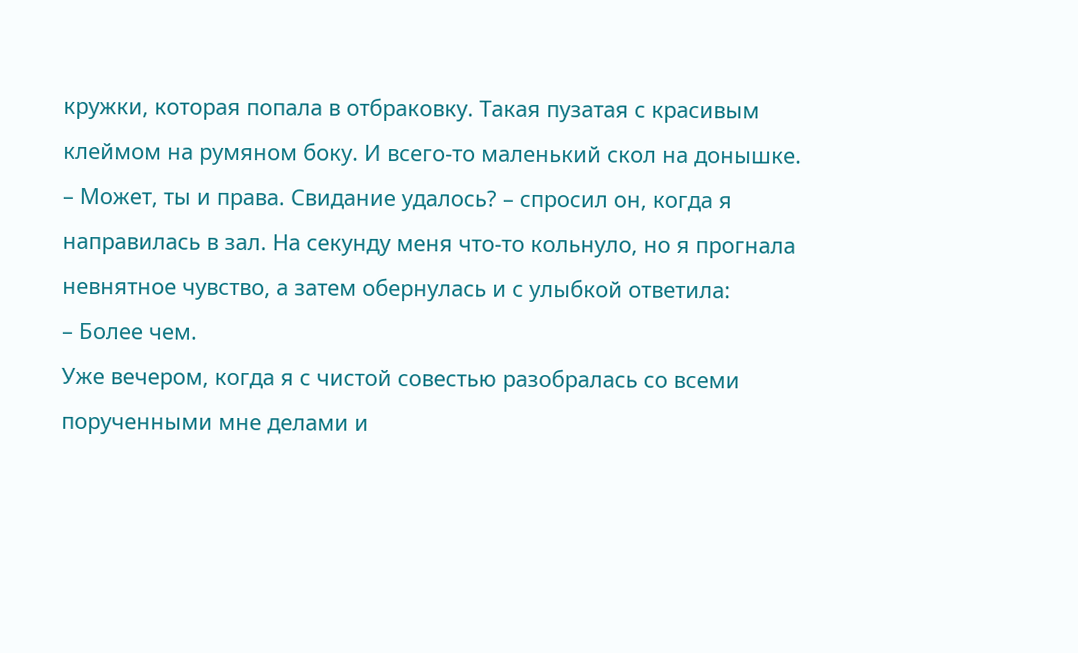кружки, которая попала в отбраковку. Такая пузатая с красивым клеймом на румяном боку. И всего-то маленький скол на донышке.
– Может, ты и права. Свидание удалось? – спросил он, когда я направилась в зал. На секунду меня что-то кольнуло, но я прогнала невнятное чувство, а затем обернулась и с улыбкой ответила:
– Более чем.
Уже вечером, когда я с чистой совестью разобралась со всеми порученными мне делами и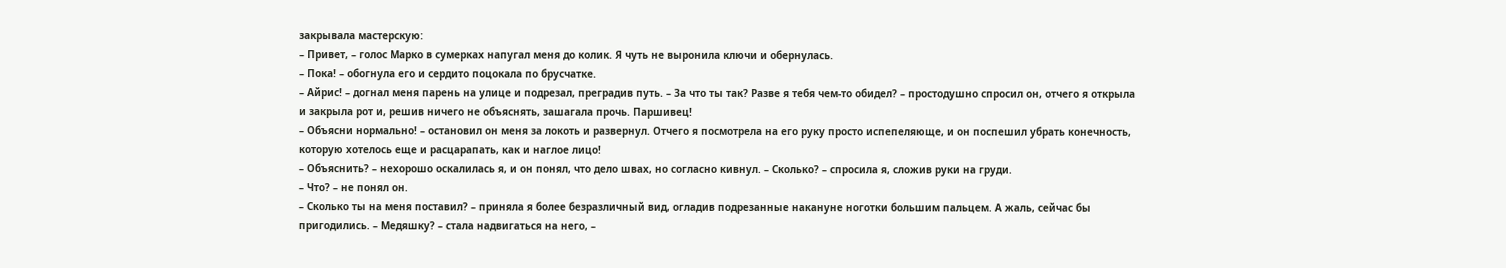закрывала мастерскую:
– Привет, – голос Марко в сумерках напугал меня до колик. Я чуть не выронила ключи и обернулась.
– Пока! – обогнула его и сердито поцокала по брусчатке.
– Айрис! – догнал меня парень на улице и подрезал, преградив путь. – За что ты так? Разве я тебя чем-то обидел? – простодушно спросил он, отчего я открыла и закрыла рот и, решив ничего не объяснять, зашагала прочь. Паршивец!
– Объясни нормально! – остановил он меня за локоть и развернул. Отчего я посмотрела на его руку просто испепеляюще, и он поспешил убрать конечность, которую хотелось еще и расцарапать, как и наглое лицо!
– Объяснить? – нехорошо оскалилась я, и он понял, что дело швах, но согласно кивнул. – Сколько? – спросила я, сложив руки на груди.
– Что? – не понял он.
– Сколько ты на меня поставил? – приняла я более безразличный вид, огладив подрезанные накануне ноготки большим пальцем. А жаль, сейчас бы пригодились. – Медяшку? – стала надвигаться на него, –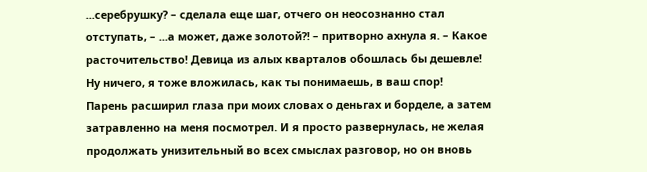...серебрушку? – сделала еще шаг, отчего он неосознанно стал отступать, – ...а может, даже золотой?! – притворно ахнула я. – Какое расточительство! Девица из алых кварталов обошлась бы дешевле! Ну ничего, я тоже вложилась, как ты понимаешь, в ваш спор!
Парень расширил глаза при моих словах о деньгах и борделе, а затем затравленно на меня посмотрел. И я просто развернулась, не желая продолжать унизительный во всех смыслах разговор, но он вновь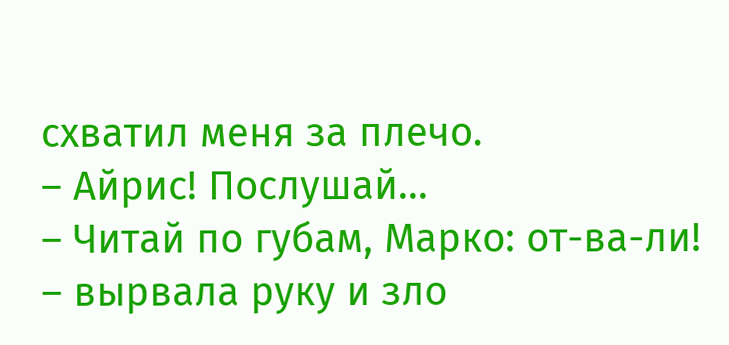схватил меня за плечо.
– Айрис! Послушай...
– Читай по губам, Марко: от-ва-ли! – вырвала руку и зло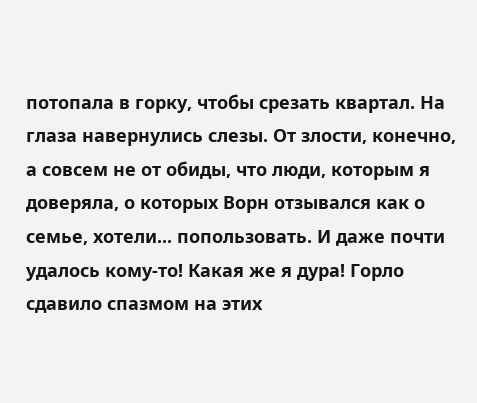потопала в горку, чтобы срезать квартал. На глаза навернулись слезы. От злости, конечно, а совсем не от обиды, что люди, которым я доверяла, о которых Ворн отзывался как о семье, хотели... попользовать. И даже почти удалось кому-то! Какая же я дура! Горло сдавило спазмом на этих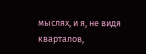мыслях, и я, не видя кварталов,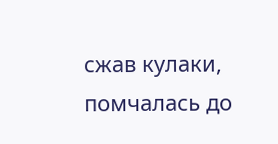сжав кулаки, помчалась до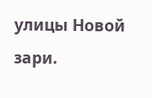улицы Новой зари.